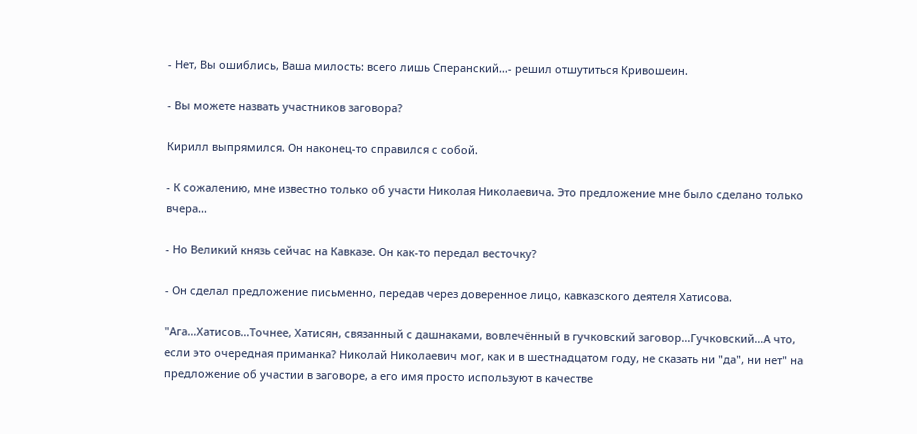- Нет, Вы ошиблись, Ваша милость: всего лишь Сперанский…- решил отшутиться Кривошеин.

- Вы можете назвать участников заговора?

Кирилл выпрямился. Он наконец-то справился с собой.

- К сожалению, мне известно только об участи Николая Николаевича. Это предложение мне было сделано только вчера…

- Но Великий князь сейчас на Кавказе. Он как-то передал весточку?

- Он сделал предложение письменно, передав через доверенное лицо, кавказского деятеля Хатисова.

"Ага…Хатисов…Точнее, Хатисян, связанный с дашнаками, вовлечённый в гучковский заговор…Гучковский…А что, если это очередная приманка? Николай Николаевич мог, как и в шестнадцатом году, не сказать ни "да", ни нет" на предложение об участии в заговоре, а его имя просто используют в качестве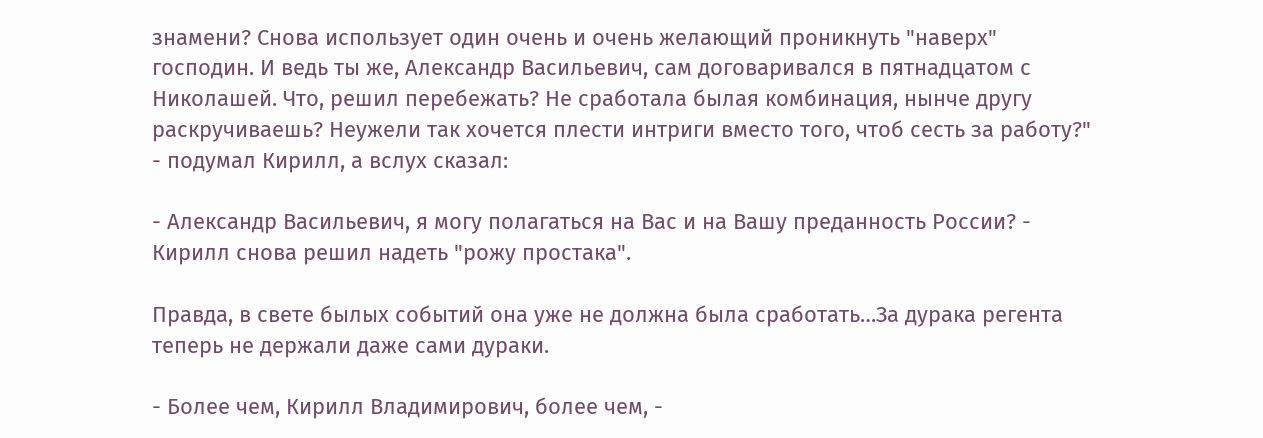знамени? Снова использует один очень и очень желающий проникнуть "наверх" господин. И ведь ты же, Александр Васильевич, сам договаривался в пятнадцатом с Николашей. Что, решил перебежать? Не сработала былая комбинация, нынче другу раскручиваешь? Неужели так хочется плести интриги вместо того, чтоб сесть за работу?" - подумал Кирилл, а вслух сказал:

- Александр Васильевич, я могу полагаться на Вас и на Вашу преданность России? - Кирилл снова решил надеть "рожу простака".

Правда, в свете былых событий она уже не должна была сработать…За дурака регента теперь не держали даже сами дураки.

- Более чем, Кирилл Владимирович, более чем, -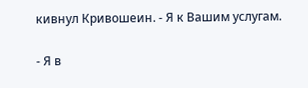кивнул Кривошеин. - Я к Вашим услугам.

- Я в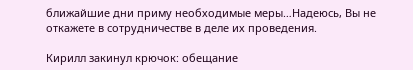ближайшие дни приму необходимые меры…Надеюсь, Вы не откажете в сотрудничестве в деле их проведения.

Кирилл закинул крючок: обещание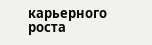карьерного роста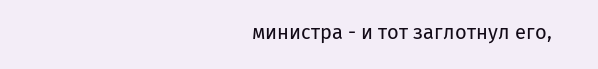министра - и тот заглотнул его,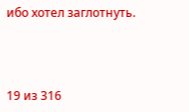ибо хотел заглотнуть.



19 из 316